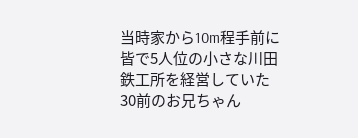当時家から10m程手前に皆で5人位の小さな川田鉄工所を経営していた
30前のお兄ちゃん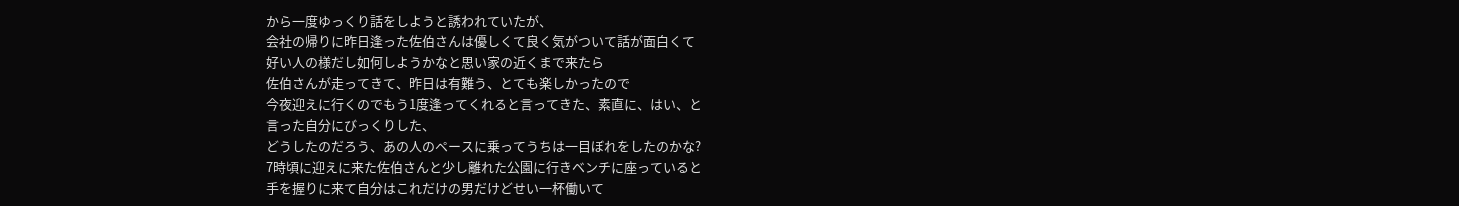から一度ゆっくり話をしようと誘われていたが、
会社の帰りに昨日逢った佐伯さんは優しくて良く気がついて話が面白くて
好い人の様だし如何しようかなと思い家の近くまで来たら
佐伯さんが走ってきて、昨日は有難う、とても楽しかったので
今夜迎えに行くのでもう1度逢ってくれると言ってきた、素直に、はい、と
言った自分にびっくりした、
どうしたのだろう、あの人のペースに乗ってうちは一目ぼれをしたのかな?
7時頃に迎えに来た佐伯さんと少し離れた公園に行きベンチに座っていると
手を握りに来て自分はこれだけの男だけどせい一杯働いて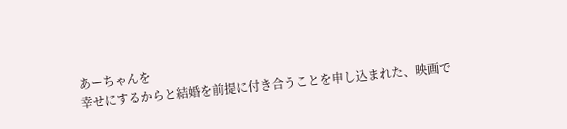あーちゃんを
幸せにするからと結婚を前提に付き合うことを申し込まれた、映画で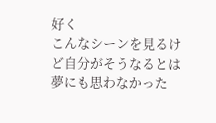好く
こんなシーンを見るけど自分がそうなるとは夢にも思わなかった